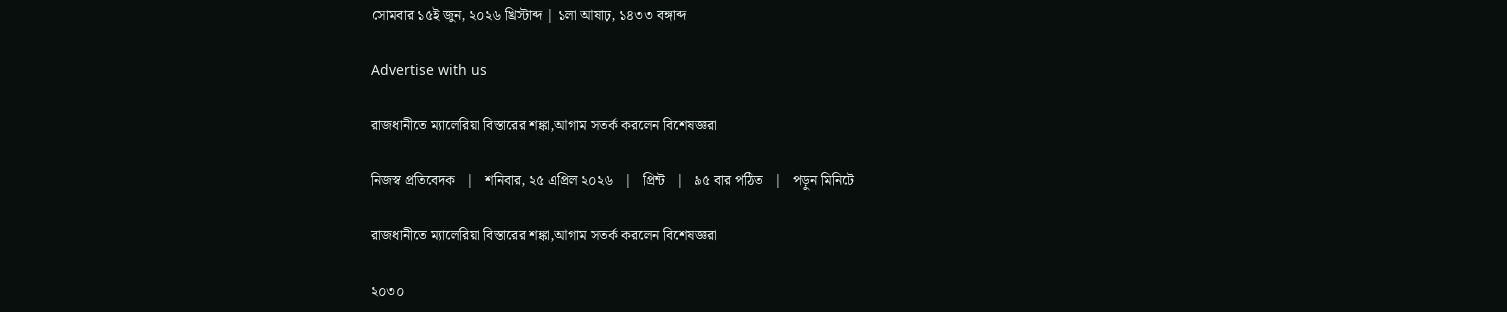সোমবার ১৫ই জুন, ২০২৬ খ্রিস্টাব্দ | ১লা আষাঢ়, ১৪৩৩ বঙ্গাব্দ

Advertise with us

রাজধানীতে ম্যালেরিয়া বিস্তারের শঙ্কা,আগাম সতর্ক করলেন বিশেষজ্ঞরা

নিজস্ব প্রতিবেদক   |   শনিবার, ২৫ এপ্রিল ২০২৬   |   প্রিন্ট   |   ৯৫ বার পঠিত   |   পড়ুন মিনিটে

রাজধানীতে ম্যালেরিয়া বিস্তারের শঙ্কা,আগাম সতর্ক করলেন বিশেষজ্ঞরা

২০৩০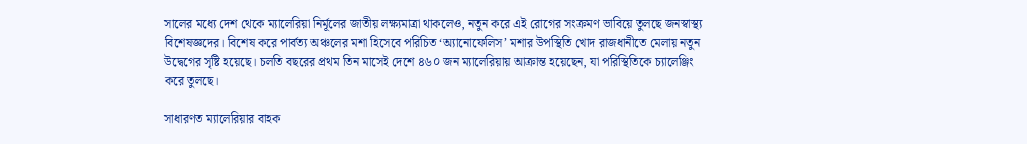সালের মধ্যে দেশ থেকে ম্যালেরিয়া নির্মূলের জাতীয় লক্ষ্যমাত্রা থাকলেও, নতুন করে এই রোগের সংক্রমণ ভাবিয়ে তুলছে জনস্বাস্থ্য বিশেষজ্ঞদের। বিশেষ করে পার্বত্য অঞ্চলের মশা হিসেবে পরিচিত ‘অ্যানোফেলিস’ মশার উপস্থিতি খোদ রাজধানীতে মেলায় নতুন উদ্বেগের সৃষ্টি হয়েছে। চলতি বছরের প্রথম তিন মাসেই দেশে ৪৬০ জন ম্যালেরিয়ায় আক্রান্ত হয়েছেন, যা পরিস্থিতিকে চ্যালেঞ্জিং করে তুলছে।

সাধারণত ম্যালেরিয়ার বাহক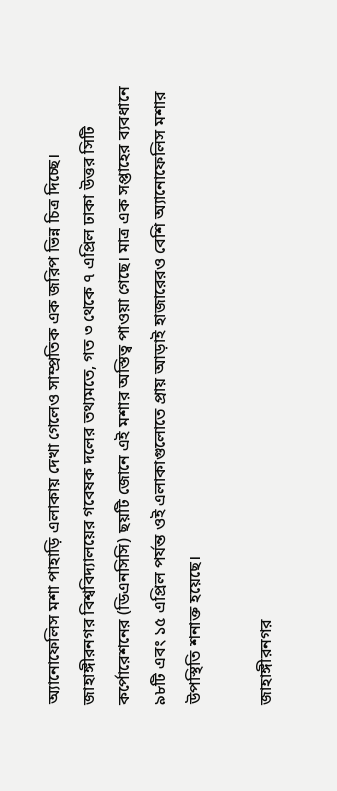অ্যানোফেলিস মশা পাহাড়ি এলাকায় দেখা গেলেও সাম্প্রতিক এক জরিপ ভিন্ন চিত্র দিচ্ছে। জাহাঙ্গীরনগর বিশ্ববিদ্যালয়ের গবেষক দলের তথ্যমতে, গত ৩ থেকে ৭ এপ্রিল ঢাকা উত্তর সিটি কর্পোরেশনের (ডিএনসিসি) ছয়টি জোনে এই মশার অস্তিত্ব পাওয়া গেছে। মাত্র এক সপ্তাহের ব্যবধানে ৯৮টি এবং ১৫ এপ্রিল পর্যন্ত ওই এলাকাগুলোতে প্রায় আড়াই হাজারেরও বেশি অ্যানোফেলিস মশার উপস্থিতি শনাক্ত হয়েছে।

জাহাঙ্গীরনগর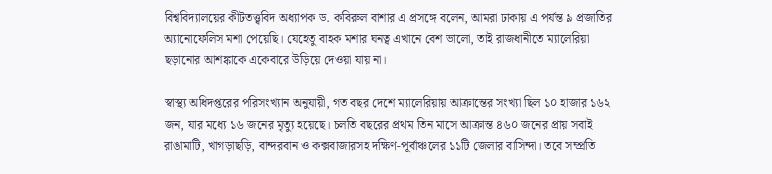বিশ্ববিদ্যালয়ের কীটতত্ত্ববিদ অধ্যাপক ড. কবিরুল বাশার এ প্রসঙ্গে বলেন, আমরা ঢাকায় এ পর্যন্ত ৯ প্রজাতির অ্যানোফেলিস মশা পেয়েছি। যেহেতু বাহক মশার ঘনত্ব এখানে বেশ ভালো, তাই রাজধানীতে ম্যালেরিয়া ছড়ানোর আশঙ্কাকে একেবারে উড়িয়ে দেওয়া যায় না।

স্বাস্থ্য অধিদপ্তরের পরিসংখ্যান অনুযায়ী, গত বছর দেশে ম্যালেরিয়ায় আক্রান্তের সংখ্যা ছিল ১০ হাজার ১৬২ জন, যার মধ্যে ১৬ জনের মৃত্যু হয়েছে। চলতি বছরের প্রথম তিন মাসে আক্রান্ত ৪৬০ জনের প্রায় সবাই রাঙামাটি, খাগড়াছড়ি, বান্দরবান ও কক্সবাজারসহ দক্ষিণ-পূর্বাঞ্চলের ১১টি জেলার বাসিন্দা। তবে সম্প্রতি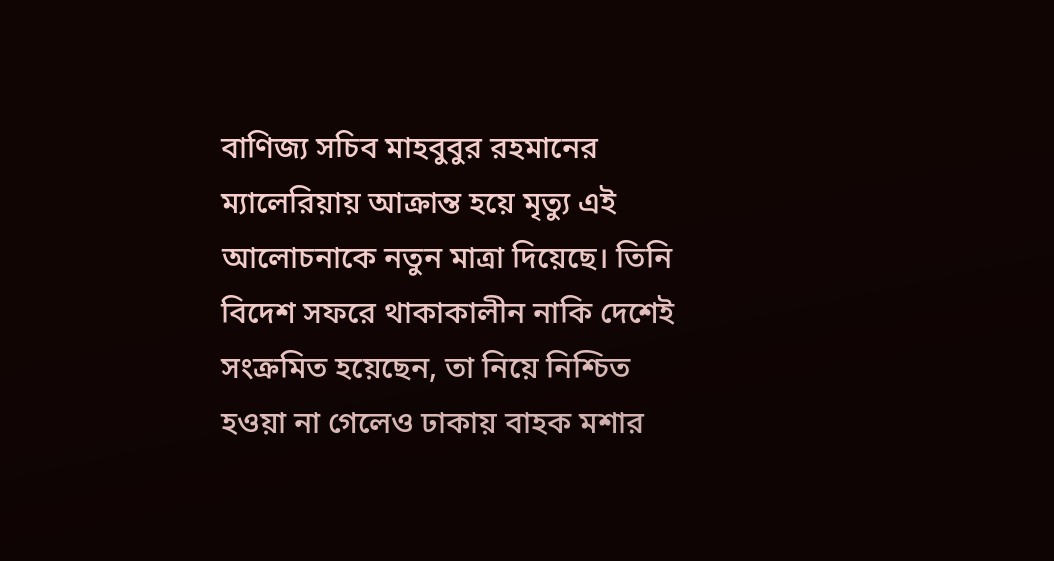বাণিজ্য সচিব মাহবুবুর রহমানের ম্যালেরিয়ায় আক্রান্ত হয়ে মৃত্যু এই আলোচনাকে নতুন মাত্রা দিয়েছে। তিনি বিদেশ সফরে থাকাকালীন নাকি দেশেই সংক্রমিত হয়েছেন, তা নিয়ে নিশ্চিত হওয়া না গেলেও ঢাকায় বাহক মশার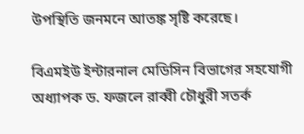উপস্থিতি জনমনে আতঙ্ক সৃষ্টি করেছে।

বিএমইউ ইন্টারনাল মেডিসিন বিভাগের সহযোগী অধ্যাপক ড. ফজলে রাব্বী চৌধুরী সতর্ক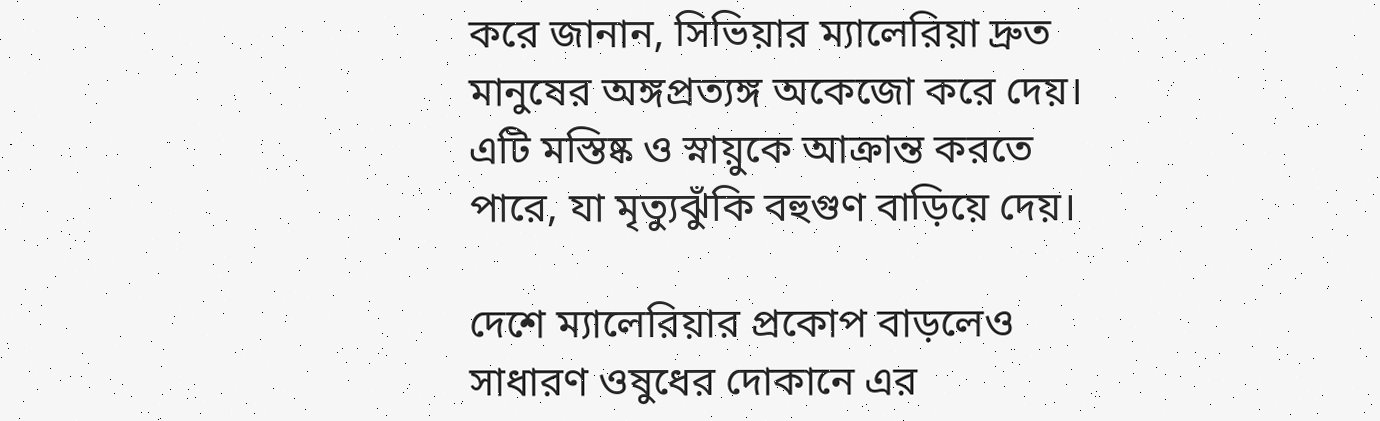করে জানান, সিভিয়ার ম্যালেরিয়া দ্রুত মানুষের অঙ্গপ্রত্যঙ্গ অকেজো করে দেয়। এটি মস্তিষ্ক ও স্নায়ুকে আক্রান্ত করতে পারে, যা মৃত্যুঝুঁকি বহুগুণ বাড়িয়ে দেয়।

দেশে ম্যালেরিয়ার প্রকোপ বাড়লেও সাধারণ ওষুধের দোকানে এর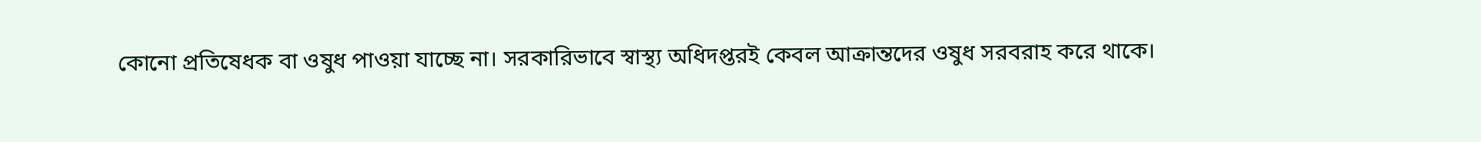কোনো প্রতিষেধক বা ওষুধ পাওয়া যাচ্ছে না। সরকারিভাবে স্বাস্থ্য অধিদপ্তরই কেবল আক্রান্তদের ওষুধ সরবরাহ করে থাকে।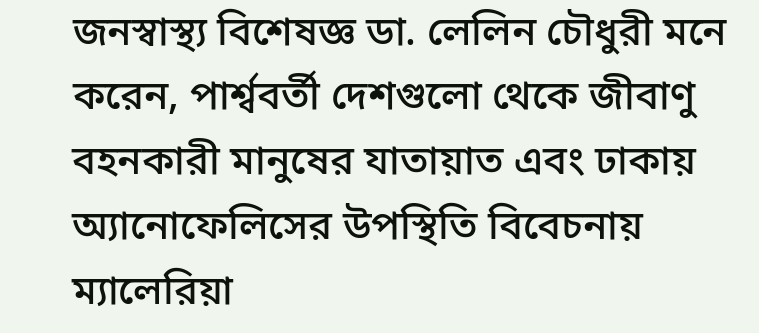জনস্বাস্থ্য বিশেষজ্ঞ ডা. লেলিন চৌধুরী মনে করেন, পার্শ্ববর্তী দেশগুলো থেকে জীবাণু বহনকারী মানুষের যাতায়াত এবং ঢাকায় অ্যানোফেলিসের উপস্থিতি বিবেচনায় ম্যালেরিয়া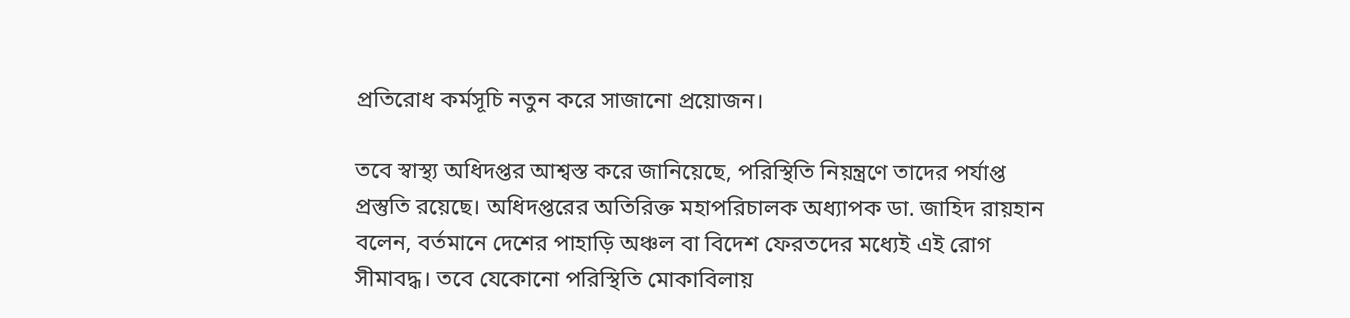প্রতিরোধ কর্মসূচি নতুন করে সাজানো প্রয়োজন।

তবে স্বাস্থ্য অধিদপ্তর আশ্বস্ত করে জানিয়েছে, পরিস্থিতি নিয়ন্ত্রণে তাদের পর্যাপ্ত প্রস্তুতি রয়েছে। অধিদপ্তরের অতিরিক্ত মহাপরিচালক অধ্যাপক ডা. জাহিদ রায়হান বলেন, বর্তমানে দেশের পাহাড়ি অঞ্চল বা বিদেশ ফেরতদের মধ্যেই এই রোগ সীমাবদ্ধ। তবে যেকোনো পরিস্থিতি মোকাবিলায়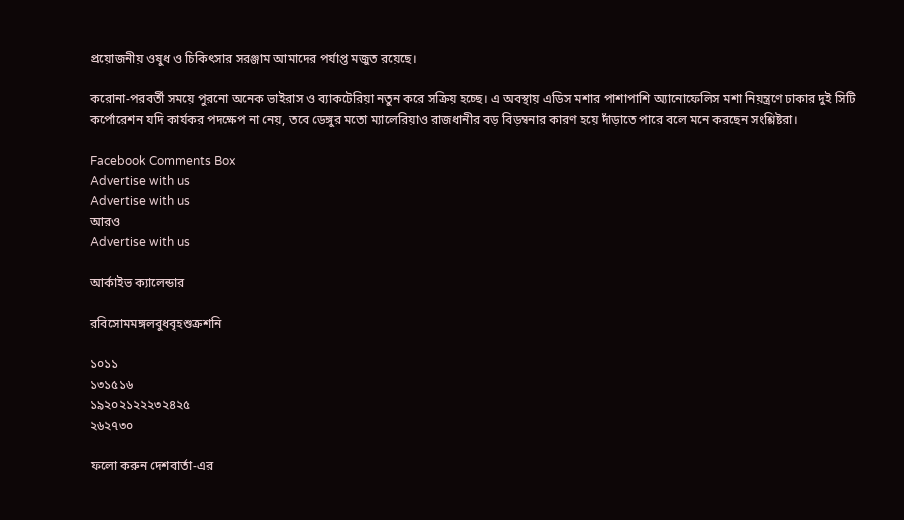প্রয়োজনীয় ওষুধ ও চিকিৎসার সরঞ্জাম আমাদের পর্যাপ্ত মজুত রয়েছে।

করোনা-পরবর্তী সময়ে পুরনো অনেক ভাইরাস ও ব্যাকটেরিয়া নতুন করে সক্রিয় হচ্ছে। এ অবস্থায় এডিস মশার পাশাপাশি অ্যানোফেলিস মশা নিয়ন্ত্রণে ঢাকার দুই সিটি কর্পোরেশন যদি কার্যকর পদক্ষেপ না নেয়, তবে ডেঙ্গুর মতো ম্যালেরিয়াও রাজধানীর বড় বিড়ম্বনার কারণ হয়ে দাঁড়াতে পারে বলে মনে করছেন সংশ্লিষ্টরা।

Facebook Comments Box
Advertise with us
Advertise with us
আরও
Advertise with us

আর্কাইভ ক্যালেন্ডার

রবিসোমমঙ্গলবুধবৃহশুক্রশনি

১০১১
১৩১৫১৬
১৯২০২১২২২৩২৪২৫
২৬২৭৩০

ফলো করুন দেশবার্তা-এর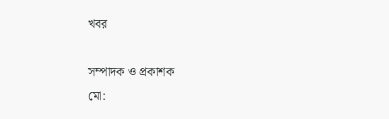খবর

সম্পাদক ও প্রকাশক
মো: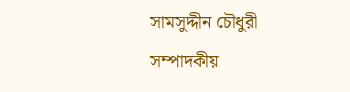সামসুদ্দীন চৌধুরী
সম্পাদকীয়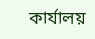কার্যালয়